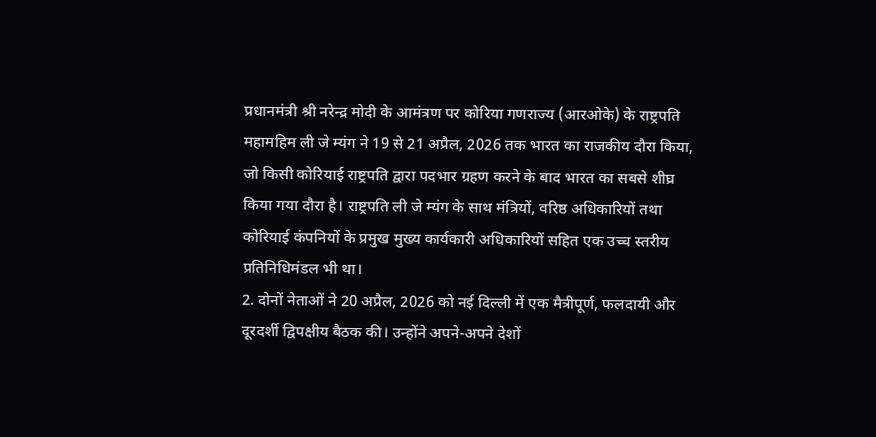प्रधानमंत्री श्री नरेन्द्र मोदी के आमंत्रण पर कोरिया गणराज्य (आरओके) के राष्ट्रपति महामहिम ली जे म्यंग ने 19 से 21 अप्रैल, 2026 तक भारत का राजकीय दौरा किया, जो किसी कोरियाई राष्ट्रपति द्वारा पदभार ग्रहण करने के बाद भारत का सबसे शीघ्र किया गया दौरा है। राष्ट्रपति ली जे म्यंग के साथ मंत्रियों, वरिष्ठ अधिकारियों तथा कोरियाई कंपनियों के प्रमुख मुख्य कार्यकारी अधिकारियों सहित एक उच्च स्तरीय प्रतिनिधिमंडल भी था।
2. दोनों नेताओं ने 20 अप्रैल, 2026 को नई दिल्ली में एक मैत्रीपूर्ण, फलदायी और दूरदर्शी द्विपक्षीय बैठक की। उन्होंने अपने-अपने देशों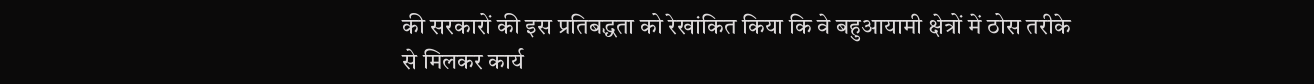की सरकारों की इस प्रतिबद्धता को रेखांकित किया कि वे बहुआयामी क्षेत्रों में ठोस तरीके से मिलकर कार्य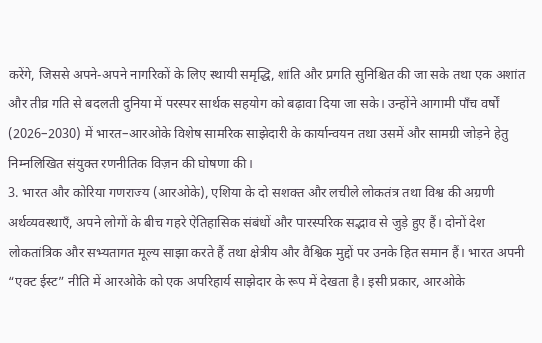करेंगे, जिससे अपने-अपने नागरिकों के लिए स्थायी समृद्धि, शांति और प्रगति सुनिश्चित की जा सके तथा एक अशांत और तीव्र गति से बदलती दुनिया में परस्पर सार्थक सहयोग को बढ़ावा दिया जा सके। उन्होंने आगामी पाँच वर्षों (2026–2030) में भारत–आरओके विशेष सामरिक साझेदारी के कार्यान्वयन तथा उसमें और सामग्री जोड़ने हेतु निम्नलिखित संयुक्त रणनीतिक विज़न की घोषणा की।
3. भारत और कोरिया गणराज्य (आरओके), एशिया के दो सशक्त और लचीले लोकतंत्र तथा विश्व की अग्रणी अर्थव्यवस्थाएँ, अपने लोगों के बीच गहरे ऐतिहासिक संबंधों और पारस्परिक सद्भाव से जुड़े हुए हैं। दोनों देश लोकतांत्रिक और सभ्यतागत मूल्य साझा करते हैं तथा क्षेत्रीय और वैश्विक मुद्दों पर उनके हित समान हैं। भारत अपनी “एक्ट ईस्ट” नीति में आरओके को एक अपरिहार्य साझेदार के रूप में देखता है। इसी प्रकार, आरओके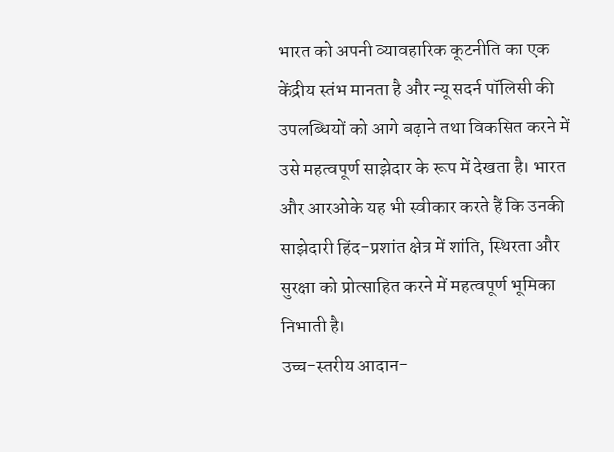भारत को अपनी व्यावहारिक कूटनीति का एक केंद्रीय स्तंभ मानता है और न्यू सदर्न पॉलिसी की उपलब्धियों को आगे बढ़ाने तथा विकसित करने में उसे महत्वपूर्ण साझेदार के रूप में देखता है। भारत और आरओके यह भी स्वीकार करते हैं कि उनकी साझेदारी हिंद-प्रशांत क्षेत्र में शांति, स्थिरता और सुरक्षा को प्रोत्साहित करने में महत्वपूर्ण भूमिका निभाती है।
उच्च-स्तरीय आदान-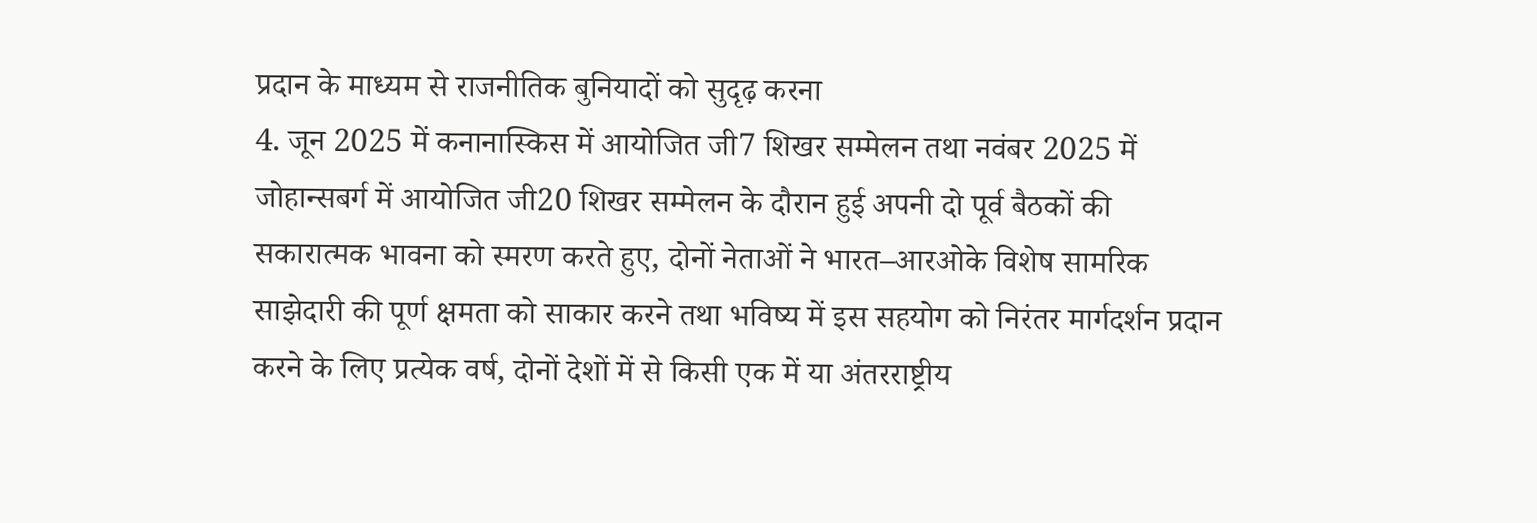प्रदान के माध्यम से राजनीतिक बुनियादों को सुदृढ़ करना
4. जून 2025 में कनानास्किस में आयोजित जी7 शिखर सम्मेलन तथा नवंबर 2025 में जोहान्सबर्ग में आयोजित जी20 शिखर सम्मेलन के दौरान हुई अपनी दो पूर्व बैठकों की सकारात्मक भावना को स्मरण करते हुए, दोनों नेताओं ने भारत–आरओके विशेष सामरिक साझेदारी की पूर्ण क्षमता को साकार करने तथा भविष्य में इस सहयोग को निरंतर मार्गदर्शन प्रदान करने के लिए प्रत्येक वर्ष, दोनों देशों में से किसी एक में या अंतरराष्ट्रीय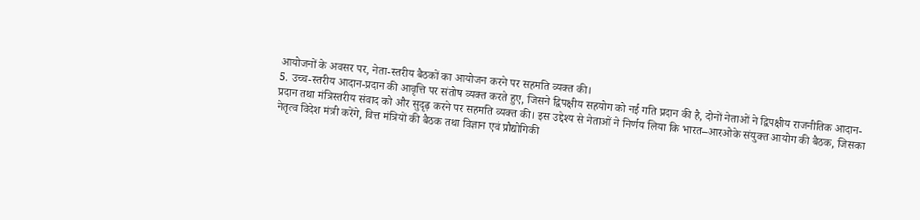आयोजनों के अवसर पर, नेता-स्तरीय बैठकों का आयोजन करने पर सहमति व्यक्त की।
5. उच्च-स्तरीय आदान-प्रदान की आवृत्ति पर संतोष व्यक्त करते हुए, जिसने द्विपक्षीय सहयोग को नई गति प्रदान की है, दोनों नेताओं ने द्विपक्षीय राजनीतिक आदान-प्रदान तथा मंत्रिस्तरीय संवाद को और सुदृढ़ करने पर सहमति व्यक्त की। इस उद्देश्य से नेताओं ने निर्णय लिया कि भारत–आरओके संयुक्त आयोग की बैठक, जिसका नेतृत्व विदेश मंत्री करेंगे, वित्त मंत्रियों की बैठक तथा विज्ञान एवं प्रौद्योगिकी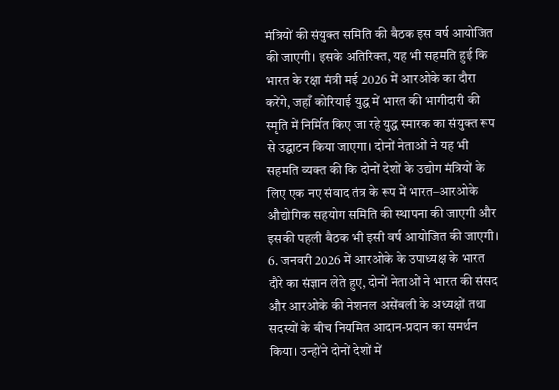मंत्रियों की संयुक्त समिति की बैठक इस वर्ष आयोजित की जाएगी। इसके अतिरिक्त, यह भी सहमति हुई कि भारत के रक्षा मंत्री मई 2026 में आरओके का दौरा करेंगे, जहाँ कोरियाई युद्ध में भारत की भागीदारी की स्मृति में निर्मित किए जा रहे युद्ध स्मारक का संयुक्त रूप से उद्घाटन किया जाएगा। दोनों नेताओं ने यह भी सहमति व्यक्त की कि दोनों देशों के उद्योग मंत्रियों के लिए एक नए संवाद तंत्र के रूप में भारत–आरओके औद्योगिक सहयोग समिति की स्थापना की जाएगी और इसकी पहली बैठक भी इसी वर्ष आयोजित की जाएगी।
6. जनवरी 2026 में आरओके के उपाध्यक्ष के भारत दौरे का संज्ञान लेते हुए, दोनों नेताओं ने भारत की संसद और आरओके की नेशनल असेंबली के अध्यक्षों तथा सदस्यों के बीच नियमित आदान-प्रदान का समर्थन किया। उन्होंने दोनों देशों में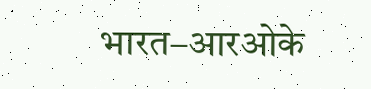भारत–आरओके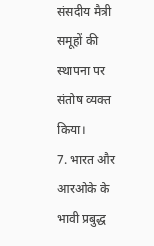संसदीय मैत्री समूहों की स्थापना पर संतोष व्यक्त किया।
7. भारत और आरओके के भावी प्रबुद्ध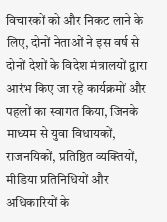विचारकों को और निकट लाने के लिए, दोनों नेताओं ने इस वर्ष से दोनों देशों के विदेश मंत्रालयों द्वारा आरंभ किए जा रहे कार्यक्रमों और पहलों का स्वागत किया, जिनके माध्यम से युवा विधायकों, राजनयिकों, प्रतिष्ठित व्यक्तियों, मीडिया प्रतिनिधियों और अधिकारियों के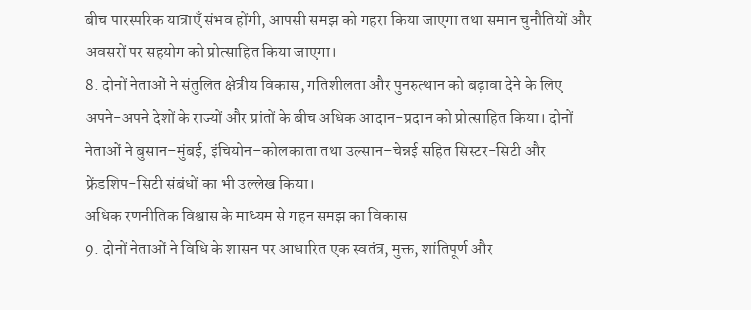बीच पारस्परिक यात्राएँ संभव होंगी, आपसी समझ को गहरा किया जाएगा तथा समान चुनौतियों और अवसरों पर सहयोग को प्रोत्साहित किया जाएगा।
8. दोनों नेताओं ने संतुलित क्षेत्रीय विकास, गतिशीलता और पुनरुत्थान को बढ़ावा देने के लिए अपने-अपने देशों के राज्यों और प्रांतों के बीच अधिक आदान-प्रदान को प्रोत्साहित किया। दोनों नेताओं ने बुसान–मुंबई, इंचियोन–कोलकाता तथा उल्सान–चेन्नई सहित सिस्टर-सिटी और फ्रेंडशिप-सिटी संबंधों का भी उल्लेख किया।
अधिक रणनीतिक विश्वास के माध्यम से गहन समझ का विकास
9. दोनों नेताओं ने विधि के शासन पर आधारित एक स्वतंत्र, मुक्त, शांतिपूर्ण और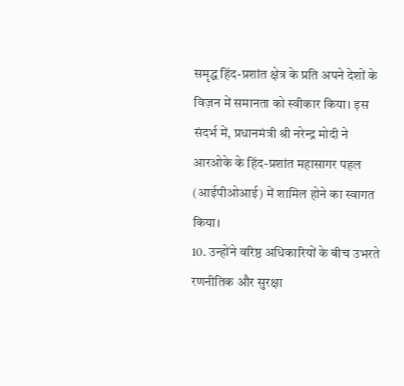समृद्ध हिंद-प्रशांत क्षेत्र के प्रति अपने देशों के विज़न में समानता को स्वीकार किया। इस संदर्भ में, प्रधानमंत्री श्री नरेन्द्र मोदी ने आरओके के हिंद-प्रशांत महासागर पहल (आईपीओआई) में शामिल होने का स्वागत किया।
10. उन्होंने वरिष्ठ अधिकारियों के बीच उभरते रणनीतिक और सुरक्षा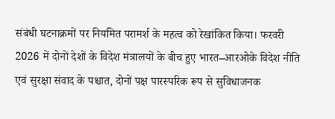संबंधी घटनाक्रमों पर नियमित परामर्श के महत्व को रेखांकित किया। फरवरी 2026 में दोनों देशों के विदेश मंत्रालयों के बीच हुए भारत–आरओके विदेश नीति एवं सुरक्षा संवाद के पश्चात, दोनों पक्ष पारस्परिक रूप से सुविधाजनक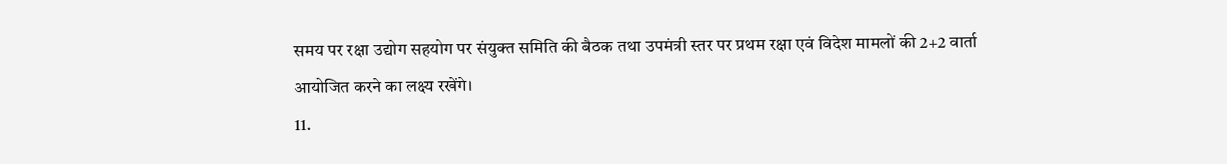समय पर रक्षा उद्योग सहयोग पर संयुक्त समिति की बैठक तथा उपमंत्री स्तर पर प्रथम रक्षा एवं विदेश मामलों की 2+2 वार्ता आयोजित करने का लक्ष्य रखेंगे।
11.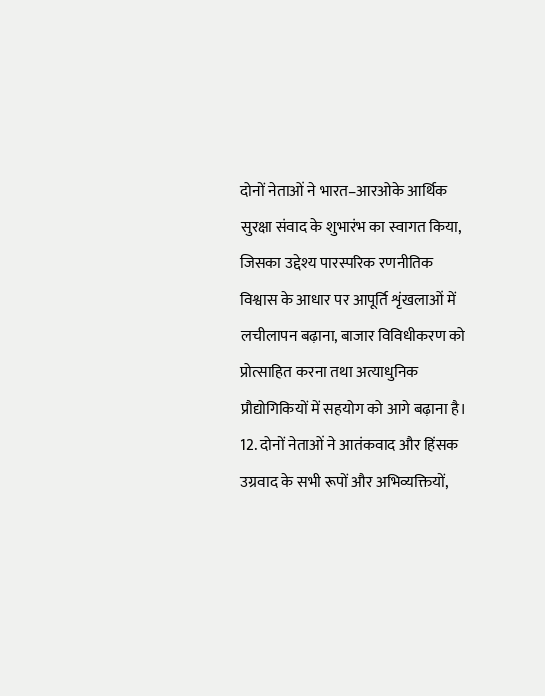दोनों नेताओं ने भारत–आरओके आर्थिक सुरक्षा संवाद के शुभारंभ का स्वागत किया, जिसका उद्देश्य पारस्परिक रणनीतिक विश्वास के आधार पर आपूर्ति शृंखलाओं में लचीलापन बढ़ाना, बाजार विविधीकरण को प्रोत्साहित करना तथा अत्याधुनिक प्रौद्योगिकियों में सहयोग को आगे बढ़ाना है।
12. दोनों नेताओं ने आतंकवाद और हिंसक उग्रवाद के सभी रूपों और अभिव्यक्तियों,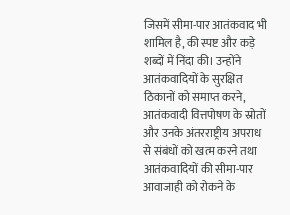जिसमें सीमा-पार आतंकवाद भी शामिल है, की स्पष्ट और कड़े शब्दों में निंदा की। उन्होंने आतंकवादियों के सुरक्षित ठिकानों को समाप्त करने, आतंकवादी वित्तपोषण के स्रोतों और उनके अंतरराष्ट्रीय अपराध से संबंधों को खत्म करने तथा आतंकवादियों की सीमा-पार आवाजाही को रोकने के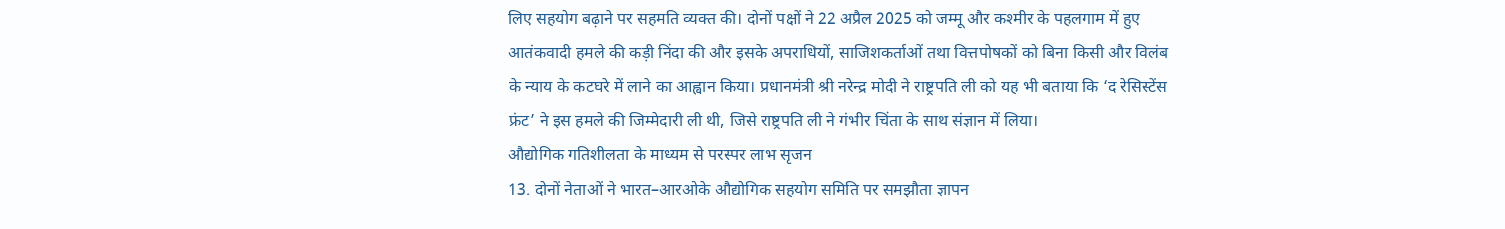लिए सहयोग बढ़ाने पर सहमति व्यक्त की। दोनों पक्षों ने 22 अप्रैल 2025 को जम्मू और कश्मीर के पहलगाम में हुए आतंकवादी हमले की कड़ी निंदा की और इसके अपराधियों, साजिशकर्ताओं तथा वित्तपोषकों को बिना किसी और विलंब के न्याय के कटघरे में लाने का आह्वान किया। प्रधानमंत्री श्री नरेन्द्र मोदी ने राष्ट्रपति ली को यह भी बताया कि ‘द रेसिस्टेंस फ्रंट’ ने इस हमले की जिम्मेदारी ली थी, जिसे राष्ट्रपति ली ने गंभीर चिंता के साथ संज्ञान में लिया।
औद्योगिक गतिशीलता के माध्यम से परस्पर लाभ सृजन
13. दोनों नेताओं ने भारत–आरओके औद्योगिक सहयोग समिति पर समझौता ज्ञापन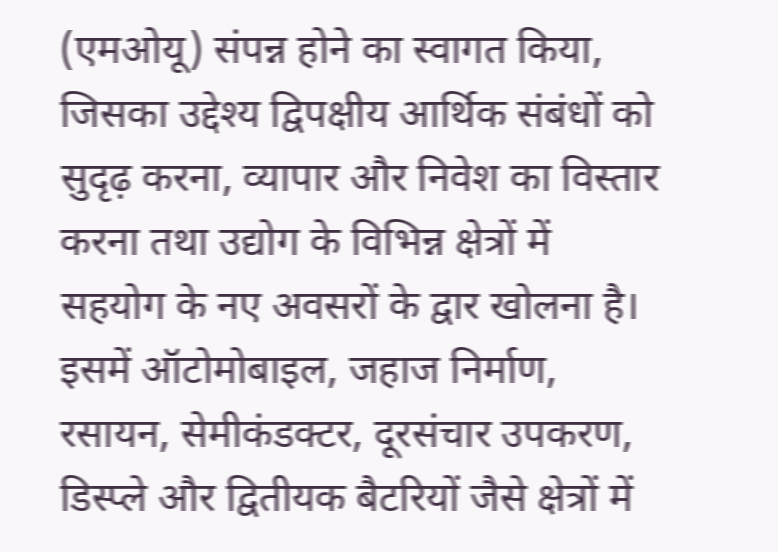(एमओयू) संपन्न होने का स्वागत किया, जिसका उद्देश्य द्विपक्षीय आर्थिक संबंधों को सुदृढ़ करना, व्यापार और निवेश का विस्तार करना तथा उद्योग के विभिन्न क्षेत्रों में सहयोग के नए अवसरों के द्वार खोलना है। इसमें ऑटोमोबाइल, जहाज निर्माण, रसायन, सेमीकंडक्टर, दूरसंचार उपकरण, डिस्प्ले और द्वितीयक बैटरियों जैसे क्षेत्रों में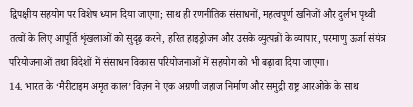द्विपक्षीय सहयोग पर विशेष ध्यान दिया जाएगा; साथ ही रणनीतिक संसाधनों, महत्वपूर्ण खनिजों और दुर्लभ पृथ्वी तत्वों के लिए आपूर्ति शृंखलाओं को सुदृढ़ करने, हरित हाइड्रोजन और उसके व्युत्पन्नों के व्यापार, परमाणु ऊर्जा संयंत्र परियोजनाओं तथा विदेशों में संसाधन विकास परियोजनाओं में सहयोग को भी बढ़ावा दिया जाएगा।
14. भारत के ‘मैरीटाइम अमृत काल’ विज़न ने एक अग्रणी जहाज निर्माण और समुद्री राष्ट्र आरओके के साथ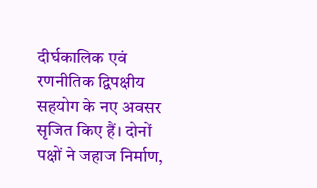दीर्घकालिक एवं रणनीतिक द्विपक्षीय सहयोग के नए अवसर सृजित किए हैं। दोनों पक्षों ने जहाज निर्माण,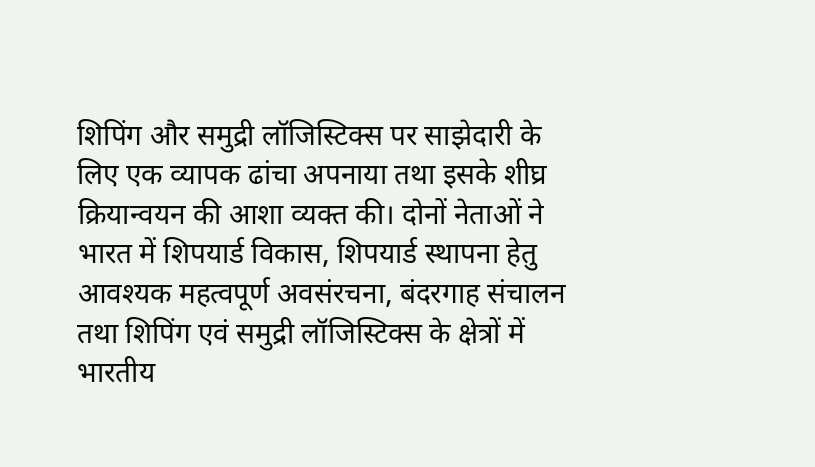शिपिंग और समुद्री लॉजिस्टिक्स पर साझेदारी के लिए एक व्यापक ढांचा अपनाया तथा इसके शीघ्र क्रियान्वयन की आशा व्यक्त की। दोनों नेताओं ने भारत में शिपयार्ड विकास, शिपयार्ड स्थापना हेतु आवश्यक महत्वपूर्ण अवसंरचना, बंदरगाह संचालन तथा शिपिंग एवं समुद्री लॉजिस्टिक्स के क्षेत्रों में भारतीय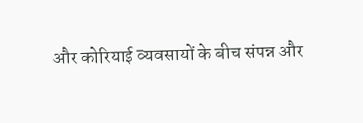और कोरियाई व्यवसायों के बीच संपन्न और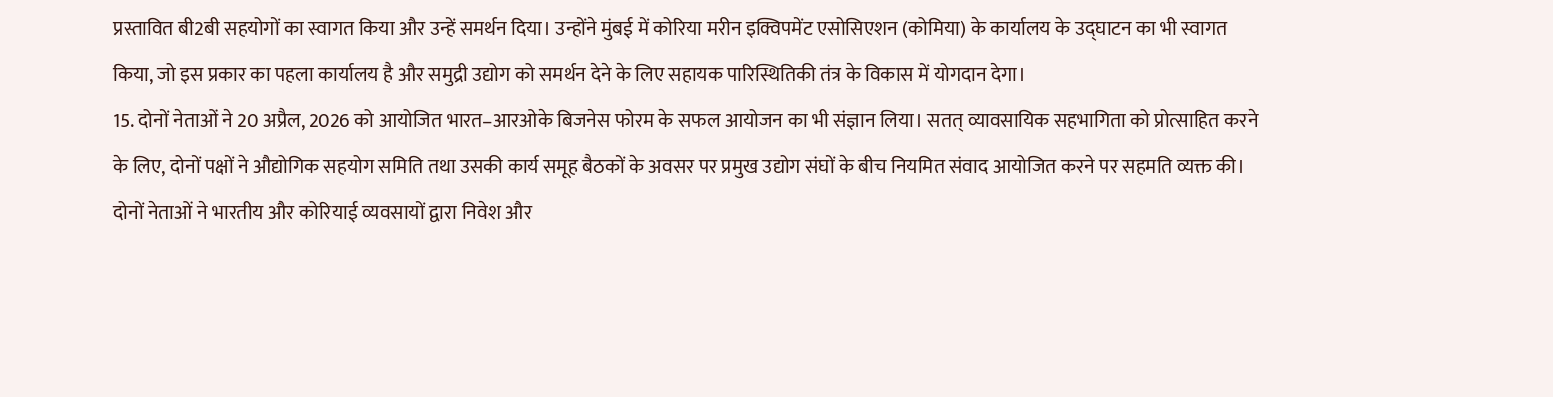प्रस्तावित बी2बी सहयोगों का स्वागत किया और उन्हें समर्थन दिया। उन्होंने मुंबई में कोरिया मरीन इक्विपमेंट एसोसिएशन (कोमिया) के कार्यालय के उद्घाटन का भी स्वागत किया, जो इस प्रकार का पहला कार्यालय है और समुद्री उद्योग को समर्थन देने के लिए सहायक पारिस्थितिकी तंत्र के विकास में योगदान देगा।
15. दोनों नेताओं ने 20 अप्रैल, 2026 को आयोजित भारत–आरओके बिजनेस फोरम के सफल आयोजन का भी संज्ञान लिया। सतत् व्यावसायिक सहभागिता को प्रोत्साहित करने के लिए, दोनों पक्षों ने औद्योगिक सहयोग समिति तथा उसकी कार्य समूह बैठकों के अवसर पर प्रमुख उद्योग संघों के बीच नियमित संवाद आयोजित करने पर सहमति व्यक्त की। दोनों नेताओं ने भारतीय और कोरियाई व्यवसायों द्वारा निवेश और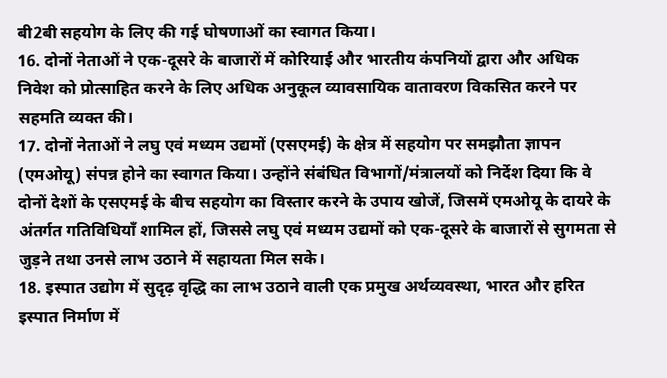बी2बी सहयोग के लिए की गई घोषणाओं का स्वागत किया।
16. दोनों नेताओं ने एक-दूसरे के बाजारों में कोरियाई और भारतीय कंपनियों द्वारा और अधिक निवेश को प्रोत्साहित करने के लिए अधिक अनुकूल व्यावसायिक वातावरण विकसित करने पर सहमति व्यक्त की।
17. दोनों नेताओं ने लघु एवं मध्यम उद्यमों (एसएमई) के क्षेत्र में सहयोग पर समझौता ज्ञापन (एमओयू) संपन्न होने का स्वागत किया। उन्होंने संबंधित विभागों/मंत्रालयों को निर्देश दिया कि वे दोनों देशों के एसएमई के बीच सहयोग का विस्तार करने के उपाय खोजें, जिसमें एमओयू के दायरे के अंतर्गत गतिविधियाँ शामिल हों, जिससे लघु एवं मध्यम उद्यमों को एक-दूसरे के बाजारों से सुगमता से जुड़ने तथा उनसे लाभ उठाने में सहायता मिल सके।
18. इस्पात उद्योग में सुदृढ़ वृद्धि का लाभ उठाने वाली एक प्रमुख अर्थव्यवस्था, भारत और हरित इस्पात निर्माण में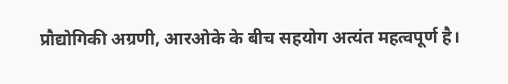प्रौद्योगिकी अग्रणी, आरओके के बीच सहयोग अत्यंत महत्वपूर्ण है।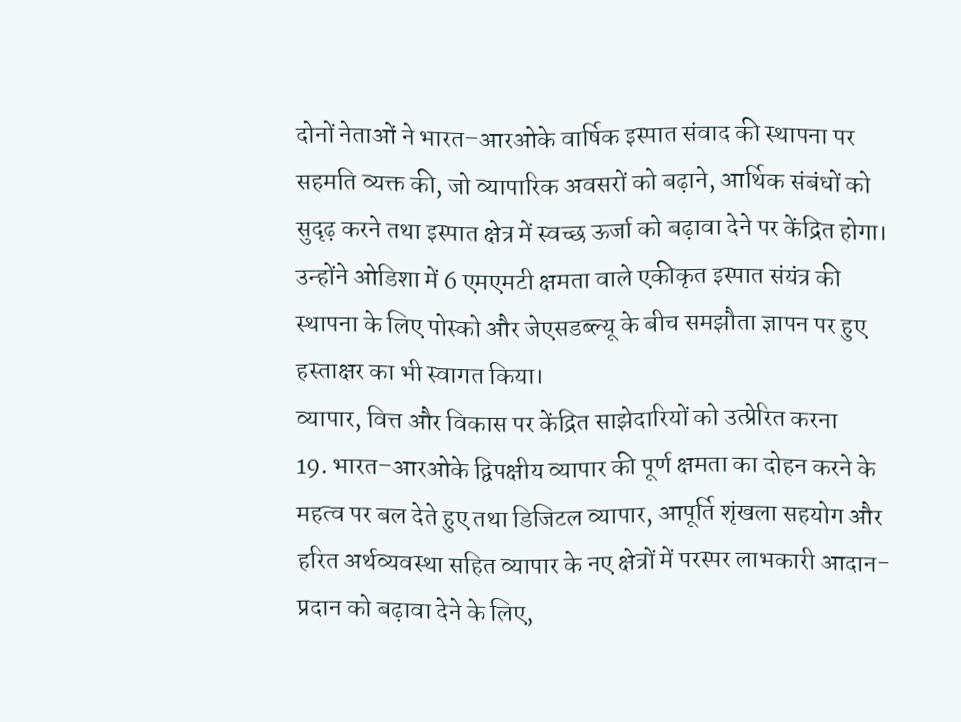दोनों नेताओं ने भारत–आरओके वार्षिक इस्पात संवाद की स्थापना पर सहमति व्यक्त की, जो व्यापारिक अवसरों को बढ़ाने, आर्थिक संबंधों को सुदृढ़ करने तथा इस्पात क्षेत्र में स्वच्छ ऊर्जा को बढ़ावा देने पर केंद्रित होगा। उन्होंने ओडिशा में 6 एमएमटी क्षमता वाले एकीकृत इस्पात संयंत्र की स्थापना के लिए पोस्को और जेएसडब्ल्यू के बीच समझौता ज्ञापन पर हुए हस्ताक्षर का भी स्वागत किया।
व्यापार, वित्त और विकास पर केंद्रित साझेदारियों को उत्प्रेरित करना
19. भारत–आरओके द्विपक्षीय व्यापार की पूर्ण क्षमता का दोहन करने के महत्व पर बल देते हुए तथा डिजिटल व्यापार, आपूर्ति शृंखला सहयोग और हरित अर्थव्यवस्था सहित व्यापार के नए क्षेत्रों में परस्पर लाभकारी आदान-प्रदान को बढ़ावा देने के लिए,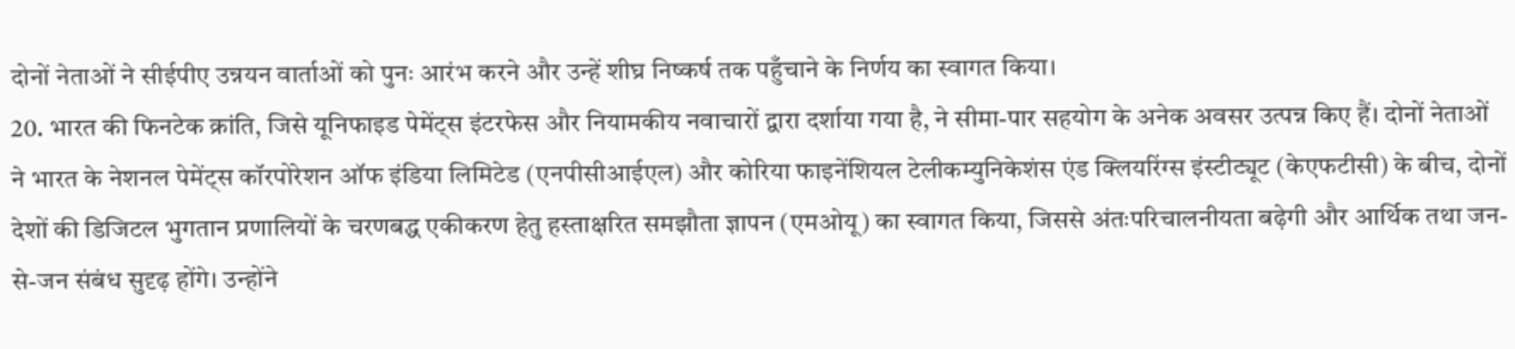दोनों नेताओं ने सीईपीए उन्नयन वार्ताओं को पुनः आरंभ करने और उन्हें शीघ्र निष्कर्ष तक पहुँचाने के निर्णय का स्वागत किया।
20. भारत की फिनटेक क्रांति, जिसे यूनिफाइड पेमेंट्स इंटरफेस और नियामकीय नवाचारों द्वारा दर्शाया गया है, ने सीमा-पार सहयोग के अनेक अवसर उत्पन्न किए हैं। दोनों नेताओं ने भारत के नेशनल पेमेंट्स कॉरपोरेशन ऑफ इंडिया लिमिटेड (एनपीसीआईएल) और कोरिया फाइनेंशियल टेलीकम्युनिकेशंस एंड क्लियरिंग्स इंस्टीट्यूट (केएफटीसी) के बीच, दोनों देशों की डिजिटल भुगतान प्रणालियों के चरणबद्ध एकीकरण हेतु हस्ताक्षरित समझौता ज्ञापन (एमओयू) का स्वागत किया, जिससे अंतःपरिचालनीयता बढ़ेगी और आर्थिक तथा जन-से-जन संबंध सुदृढ़ होंगे। उन्होंने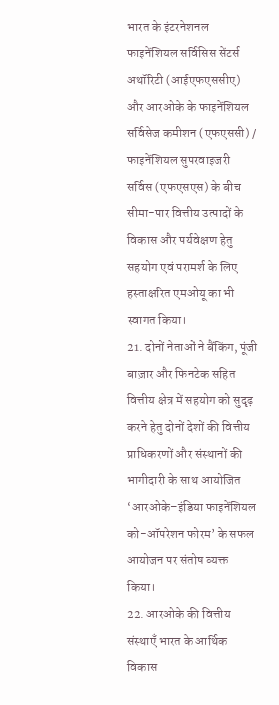भारत के इंटरनेशनल फाइनेंशियल सर्विसिस सेंटर्स अथॉरिटी (आईएफएससीए) और आरओके के फाइनेंशियल सर्विसेज कमीशन (एफएससी) / फाइनेंशियल सुपरवाइजरी सर्विस (एफएसएस) के बीच सीमा-पार वित्तीय उत्पादों के विकास और पर्यवेक्षण हेतु सहयोग एवं परामर्श के लिए हस्ताक्षरित एमओयू का भी स्वागत किया।
21. दोनों नेताओं ने बैंकिंग, पूंजी बाज़ार और फिनटेक सहित वित्तीय क्षेत्र में सहयोग को सुदृढ़ करने हेतु दोनों देशों की वित्तीय प्राधिकरणों और संस्थानों की भागीदारी के साथ आयोजित ‘आरओके–इंडिया फाइनेंशियल को-ऑपरेशन फोरम’ के सफल आयोजन पर संतोष व्यक्त किया।
22. आरओके की वित्तीय संस्थाएँ भारत के आर्थिक विकास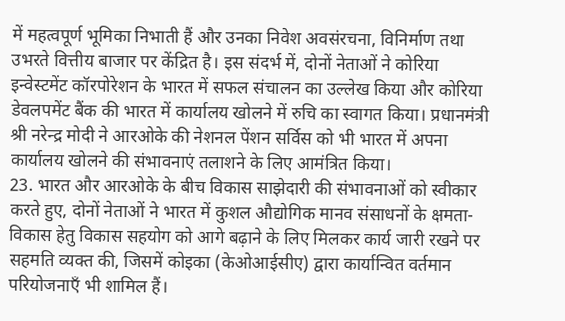में महत्वपूर्ण भूमिका निभाती हैं और उनका निवेश अवसंरचना, विनिर्माण तथा उभरते वित्तीय बाजार पर केंद्रित है। इस संदर्भ में, दोनों नेताओं ने कोरिया इन्वेस्टमेंट कॉरपोरेशन के भारत में सफल संचालन का उल्लेख किया और कोरिया डेवलपमेंट बैंक की भारत में कार्यालय खोलने में रुचि का स्वागत किया। प्रधानमंत्री श्री नरेन्द्र मोदी ने आरओके की नेशनल पेंशन सर्विस को भी भारत में अपना कार्यालय खोलने की संभावनाएं तलाशने के लिए आमंत्रित किया।
23. भारत और आरओके के बीच विकास साझेदारी की संभावनाओं को स्वीकार करते हुए, दोनों नेताओं ने भारत में कुशल औद्योगिक मानव संसाधनों के क्षमता-विकास हेतु विकास सहयोग को आगे बढ़ाने के लिए मिलकर कार्य जारी रखने पर सहमति व्यक्त की, जिसमें कोइका (केओआईसीए) द्वारा कार्यान्वित वर्तमान परियोजनाएँ भी शामिल हैं।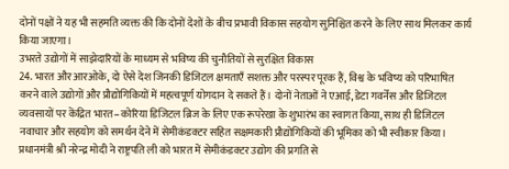दोनों पक्षों ने यह भी सहमति व्यक्त की कि दोनों देशों के बीच प्रभावी विकास सहयोग सुनिश्चित करने के लिए साथ मिलकर कार्य किया जाएगा।
उभरते उद्योगों में साझेदारियों के माध्यम से भविष्य की चुनौतियों से सुरक्षित विकास
24. भारत और आरओके, दो ऐसे देश जिनकी डिजिटल क्षमताएँ सशक्त और परस्पर पूरक हैं, विश्व के भविष्य को परिभाषित करने वाले उद्योगों और प्रौद्योगिकियों में महत्वपूर्ण योगदान दे सकते हैं। दोनों नेताओं ने एआई, डेटा गवर्नेंस और डिजिटल व्यवसायों पर केंद्रित भारत–कोरिया डिजिटल ब्रिज के लिए एक रूपरेखा के शुभारंभ का स्वागत किया, साथ ही डिजिटल नवाचार और सहयोग को समर्थन देने में सेमीकंडक्टर सहित सक्षमकारी प्रौद्योगिकियों की भूमिका को भी स्वीकार किया। प्रधानमंत्री श्री नरेन्द्र मोदी ने राष्ट्रपति ली को भारत में सेमीकंडक्टर उद्योग की प्रगति से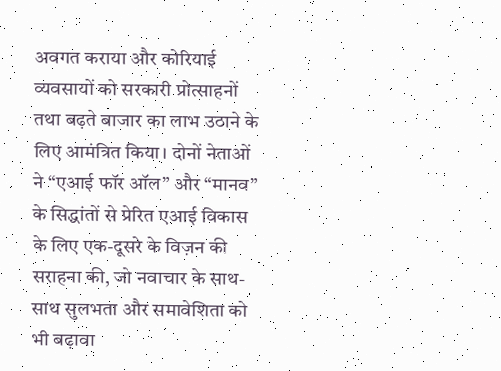अवगत कराया और कोरियाई व्यवसायों को सरकारी प्रोत्साहनों तथा बढ़ते बाजार का लाभ उठाने के लिए आमंत्रित किया। दोनों नेताओं ने “एआई फॉर ऑल” और “मानव” के सिद्धांतों से प्रेरित एआई विकास के लिए एक-दूसरे के विज़न की सराहना की, जो नवाचार के साथ-साथ सुलभता और समावेशिता को भी बढ़ावा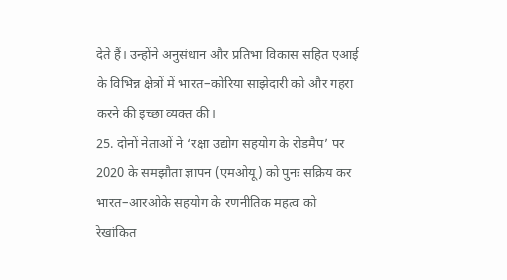देते हैं। उन्होंने अनुसंधान और प्रतिभा विकास सहित एआई के विभिन्न क्षेत्रों में भारत–कोरिया साझेदारी को और गहरा करने की इच्छा व्यक्त की।
25. दोनों नेताओं ने ‘रक्षा उद्योग सहयोग के रोडमैप’ पर 2020 के समझौता ज्ञापन (एमओयू) को पुनः सक्रिय कर भारत–आरओके सहयोग के रणनीतिक महत्व को रेखांकित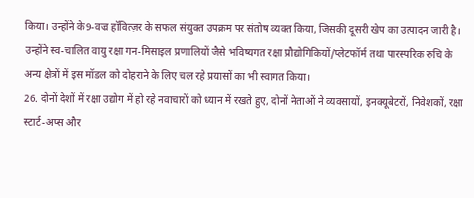किया। उन्होंने के9-वज्र हॉवित्ज़र के सफल संयुक्त उपक्रम पर संतोष व्यक्त किया, जिसकी दूसरी खेप का उत्पादन जारी है। उन्होंने स्व-चालित वायु रक्षा गन-मिसाइल प्रणालियों जैसे भविष्यगत रक्षा प्रौद्योगिकियों/प्लेटफॉर्म तथा पारस्परिक रुचि के अन्य क्षेत्रों में इस मॉडल को दोहराने के लिए चल रहे प्रयासों का भी स्वागत किया।
26. दोनों देशों में रक्षा उद्योग में हो रहे नवाचारों को ध्यान में रखते हुए, दोनों नेताओं ने व्यवसायों, इनक्यूबेटरों, निवेशकों, रक्षा स्टार्ट-अप्स और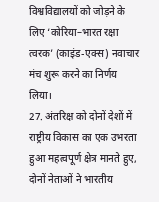विश्वविद्यालयों को जोड़ने के लिए ‘कोरिया–भारत रक्षा त्वरक’ (काइंड-एक्स) नवाचार मंच शुरू करने का निर्णय लिया।
27. अंतरिक्ष को दोनों देशों में राष्ट्रीय विकास का एक उभरता हुआ महत्वपूर्ण क्षेत्र मानते हुए, दोनों नेताओं ने भारतीय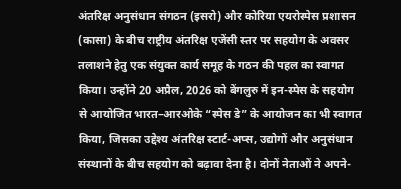अंतरिक्ष अनुसंधान संगठन (इसरो) और कोरिया एयरोस्पेस प्रशासन (कासा) के बीच राष्ट्रीय अंतरिक्ष एजेंसी स्तर पर सहयोग के अवसर तलाशने हेतु एक संयुक्त कार्य समूह के गठन की पहल का स्वागत किया। उन्होंने 20 अप्रैल, 2026 को बेंगलुरु में इन-स्पेस के सहयोग से आयोजित भारत–आरओके “स्पेस डे” के आयोजन का भी स्वागत किया, जिसका उद्देश्य अंतरिक्ष स्टार्ट-अप्स, उद्योगों और अनुसंधान संस्थानों के बीच सहयोग को बढ़ावा देना है। दोनों नेताओं ने अपने-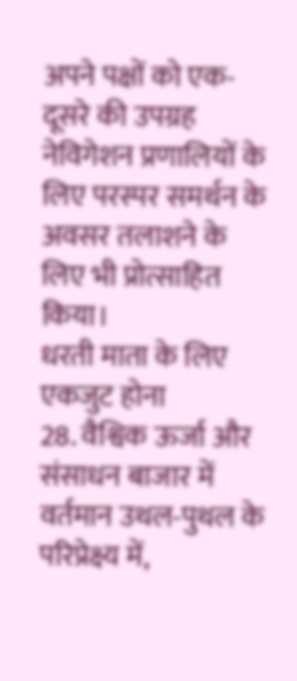अपने पक्षों को एक-दूसरे की उपग्रह नेविगेशन प्रणालियों के लिए परस्पर समर्थन के अवसर तलाशने के लिए भी प्रोत्साहित किया।
धरती माता के लिए एकजुट होना
28. वैश्विक ऊर्जा और संसाधन बाजार में वर्तमान उथल-पुथल के परिप्रेक्ष्य में,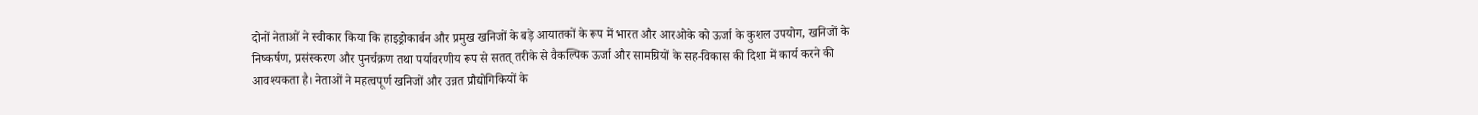दोनों नेताओं ने स्वीकार किया कि हाइड्रोकार्बन और प्रमुख खनिजों के बड़े आयातकों के रूप में भारत और आरओके को ऊर्जा के कुशल उपयोग, खनिजों के निष्कर्षण, प्रसंस्करण और पुनर्चक्रण तथा पर्यावरणीय रूप से सतत् तरीके से वैकल्पिक ऊर्जा और सामग्रियों के सह-विकास की दिशा में कार्य करने की आवश्यकता है। नेताओं ने महत्वपूर्ण खनिजों और उन्नत प्रौद्योगिकियों के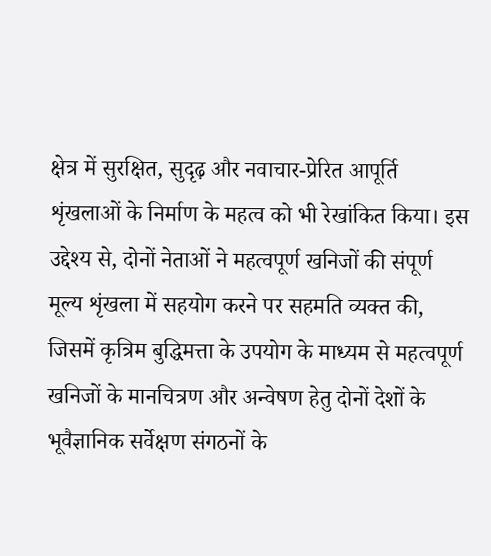क्षेत्र में सुरक्षित, सुदृढ़ और नवाचार-प्रेरित आपूर्ति शृंखलाओं के निर्माण के महत्व को भी रेखांकित किया। इस उद्देश्य से, दोनों नेताओं ने महत्वपूर्ण खनिजों की संपूर्ण मूल्य शृंखला में सहयोग करने पर सहमति व्यक्त की, जिसमें कृत्रिम बुद्धिमत्ता के उपयोग के माध्यम से महत्वपूर्ण खनिजों के मानचित्रण और अन्वेषण हेतु दोनों देशों के भूवैज्ञानिक सर्वेक्षण संगठनों के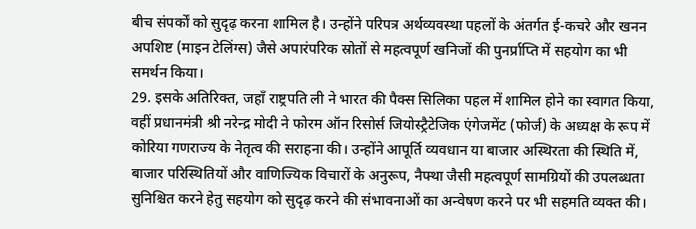बीच संपर्कों को सुदृढ़ करना शामिल है। उन्होंने परिपत्र अर्थव्यवस्था पहलों के अंतर्गत ई-कचरे और खनन अपशिष्ट (माइन टेलिंग्स) जैसे अपारंपरिक स्रोतों से महत्वपूर्ण खनिजों की पुनर्प्राप्ति में सहयोग का भी समर्थन किया।
29. इसके अतिरिक्त, जहाँ राष्ट्रपति ली ने भारत की पैक्स सिलिका पहल में शामिल होने का स्वागत किया, वहीं प्रधानमंत्री श्री नरेन्द्र मोदी ने फोरम ऑन रिसोर्स जियोस्ट्रैटेजिक एंगेजमेंट (फोर्ज) के अध्यक्ष के रूप में कोरिया गणराज्य के नेतृत्व की सराहना की। उन्होंने आपूर्ति व्यवधान या बाजार अस्थिरता की स्थिति में, बाजार परिस्थितियों और वाणिज्यिक विचारों के अनुरूप, नैफ्था जैसी महत्वपूर्ण सामग्रियों की उपलब्धता सुनिश्चित करने हेतु सहयोग को सुदृढ़ करने की संभावनाओं का अन्वेषण करने पर भी सहमति व्यक्त की।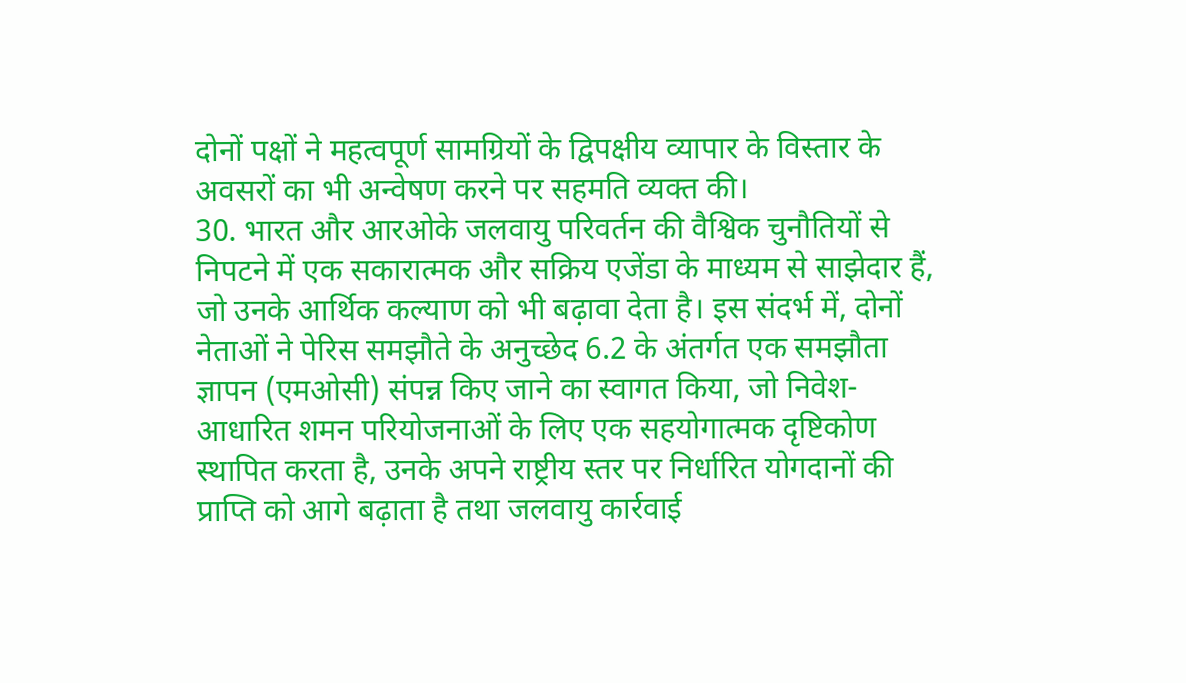दोनों पक्षों ने महत्वपूर्ण सामग्रियों के द्विपक्षीय व्यापार के विस्तार के अवसरों का भी अन्वेषण करने पर सहमति व्यक्त की।
30. भारत और आरओके जलवायु परिवर्तन की वैश्विक चुनौतियों से निपटने में एक सकारात्मक और सक्रिय एजेंडा के माध्यम से साझेदार हैं, जो उनके आर्थिक कल्याण को भी बढ़ावा देता है। इस संदर्भ में, दोनों नेताओं ने पेरिस समझौते के अनुच्छेद 6.2 के अंतर्गत एक समझौता ज्ञापन (एमओसी) संपन्न किए जाने का स्वागत किया, जो निवेश-आधारित शमन परियोजनाओं के लिए एक सहयोगात्मक दृष्टिकोण स्थापित करता है, उनके अपने राष्ट्रीय स्तर पर निर्धारित योगदानों की प्राप्ति को आगे बढ़ाता है तथा जलवायु कार्रवाई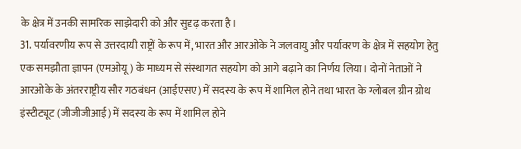के क्षेत्र में उनकी सामरिक साझेदारी को और सुदृढ़ करता है।
31. पर्यावरणीय रूप से उत्तरदायी राष्ट्रों के रूप में, भारत और आरओके ने जलवायु और पर्यावरण के क्षेत्र में सहयोग हेतु एक समझौता ज्ञापन (एमओयू) के माध्यम से संस्थागत सहयोग को आगे बढ़ाने का निर्णय लिया। दोनों नेताओं ने आरओके के अंतरराष्ट्रीय सौर गठबंधन (आईएसए) में सदस्य के रूप में शामिल होने तथा भारत के ग्लोबल ग्रीन ग्रोथ इंस्टीट्यूट (जीजीजीआई) में सदस्य के रूप में शामिल होने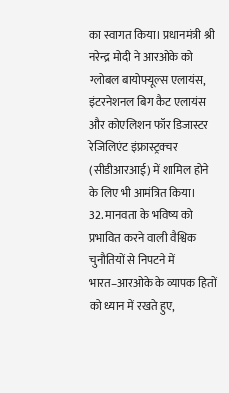का स्वागत किया। प्रधानमंत्री श्री नरेन्द्र मोदी ने आरओके को ग्लोबल बायोफ्यूल्स एलायंस, इंटरनेशनल बिग कैट एलायंस और कोएलिशन फॉर डिजास्टर रेजिलिएंट इंफ्रास्ट्रक्चर (सीडीआरआई) में शामिल होने के लिए भी आमंत्रित किया।
32. मानवता के भविष्य को प्रभावित करने वाली वैश्विक चुनौतियों से निपटने में भारत–आरओके के व्यापक हितों को ध्यान में रखते हुए,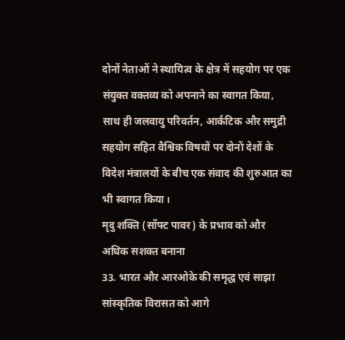दोनों नेताओं ने स्थायित्व के क्षेत्र में सहयोग पर एक संयुक्त वक्तव्य को अपनाने का स्वागत किया, साथ ही जलवायु परिवर्तन, आर्कटिक और समुद्री सहयोग सहित वैश्विक विषयों पर दोनों देशों के विदेश मंत्रालयों के बीच एक संवाद की शुरुआत का भी स्वागत किया।
मृदु शक्ति (सॉफ्ट पावर) के प्रभाव को और अधिक सशक्त बनाना
33. भारत और आरओके की समृद्ध एवं साझा सांस्कृतिक विरासत को आगे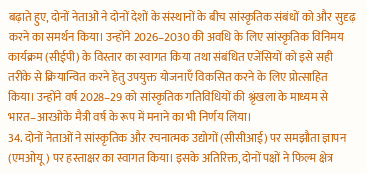बढ़ाते हुए, दोनों नेताओं ने दोनों देशों के संस्थानों के बीच सांस्कृतिक संबंधों को और सुदृढ़ करने का समर्थन किया। उन्होंने 2026–2030 की अवधि के लिए सांस्कृतिक विनिमय कार्यक्रम (सीईपी) के विस्तार का स्वागत किया तथा संबंधित एजेंसियों को इसे सही तरीके से क्रियान्वित करने हेतु उपयुक्त योजनाएँ विकसित करने के लिए प्रोत्साहित किया। उन्होंने वर्ष 2028–29 को सांस्कृतिक गतिविधियों की श्रृंखला के माध्यम से भारत–आरओके मैत्री वर्ष के रूप में मनाने का भी निर्णय लिया।
34. दोनों नेताओं ने सांस्कृतिक और रचनात्मक उद्योगों (सीसीआई) पर समझौता ज्ञापन (एमओयू) पर हस्ताक्षर का स्वागत किया। इसके अतिरिक्त, दोनों पक्षों ने फिल्म क्षेत्र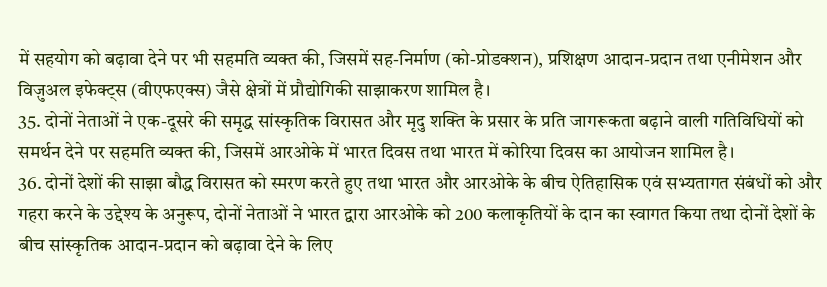में सहयोग को बढ़ावा देने पर भी सहमति व्यक्त की, जिसमें सह-निर्माण (को-प्रोडक्शन), प्रशिक्षण आदान-प्रदान तथा एनीमेशन और विज़ुअल इफेक्ट्स (वीएफएक्स) जैसे क्षेत्रों में प्रौद्योगिकी साझाकरण शामिल है।
35. दोनों नेताओं ने एक-दूसरे की समृद्ध सांस्कृतिक विरासत और मृदु शक्ति के प्रसार के प्रति जागरूकता बढ़ाने वाली गतिविधियों को समर्थन देने पर सहमति व्यक्त की, जिसमें आरओके में भारत दिवस तथा भारत में कोरिया दिवस का आयोजन शामिल है।
36. दोनों देशों की साझा बौद्ध विरासत को स्मरण करते हुए तथा भारत और आरओके के बीच ऐतिहासिक एवं सभ्यतागत संबंधों को और गहरा करने के उद्देश्य के अनुरूप, दोनों नेताओं ने भारत द्वारा आरओके को 200 कलाकृतियों के दान का स्वागत किया तथा दोनों देशों के बीच सांस्कृतिक आदान-प्रदान को बढ़ावा देने के लिए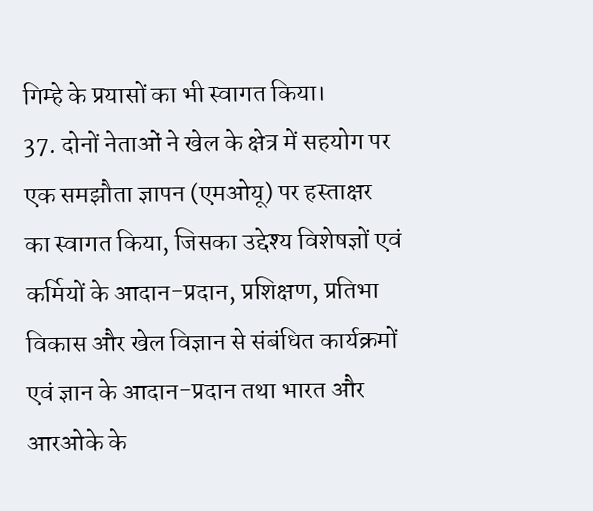गिम्हे के प्रयासों का भी स्वागत किया।
37. दोनों नेताओं ने खेल के क्षेत्र में सहयोग पर एक समझौता ज्ञापन (एमओयू) पर हस्ताक्षर का स्वागत किया, जिसका उद्देश्य विशेषज्ञों एवं कर्मियों के आदान-प्रदान, प्रशिक्षण, प्रतिभा विकास और खेल विज्ञान से संबंधित कार्यक्रमों एवं ज्ञान के आदान-प्रदान तथा भारत और आरओके के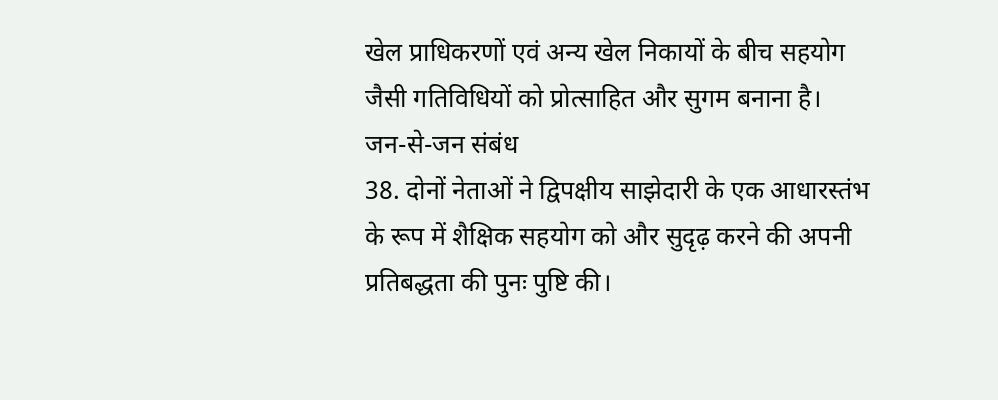खेल प्राधिकरणों एवं अन्य खेल निकायों के बीच सहयोग जैसी गतिविधियों को प्रोत्साहित और सुगम बनाना है।
जन-से-जन संबंध
38. दोनों नेताओं ने द्विपक्षीय साझेदारी के एक आधारस्तंभ के रूप में शैक्षिक सहयोग को और सुदृढ़ करने की अपनी प्रतिबद्धता की पुनः पुष्टि की।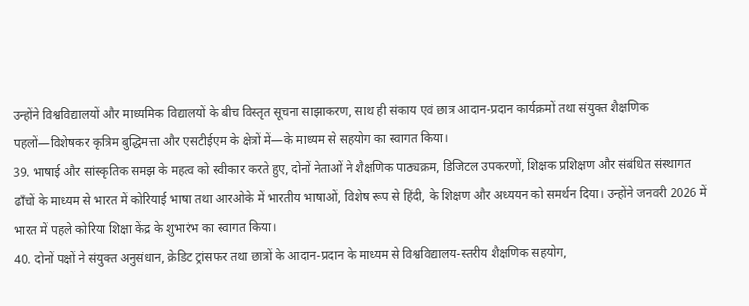उन्होंने विश्वविद्यालयों और माध्यमिक विद्यालयों के बीच विस्तृत सूचना साझाकरण, साथ ही संकाय एवं छात्र आदान-प्रदान कार्यक्रमों तथा संयुक्त शैक्षणिक पहलों—विशेषकर कृत्रिम बुद्धिमत्ता और एसटीईएम के क्षेत्रों में—के माध्यम से सहयोग का स्वागत किया।
39. भाषाई और सांस्कृतिक समझ के महत्व को स्वीकार करते हुए, दोनों नेताओं ने शैक्षणिक पाठ्यक्रम, डिजिटल उपकरणों, शिक्षक प्रशिक्षण और संबंधित संस्थागत ढाँचों के माध्यम से भारत में कोरियाई भाषा तथा आरओके में भारतीय भाषाओं, विशेष रूप से हिंदी, के शिक्षण और अध्ययन को समर्थन दिया। उन्होंने जनवरी 2026 में भारत में पहले कोरिया शिक्षा केंद्र के शुभारंभ का स्वागत किया।
40. दोनों पक्षों ने संयुक्त अनुसंधान, क्रेडिट ट्रांसफर तथा छात्रों के आदान-प्रदान के माध्यम से विश्वविद्यालय-स्तरीय शैक्षणिक सहयोग,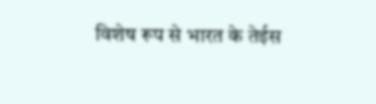विशेष रूप से भारत के तेईस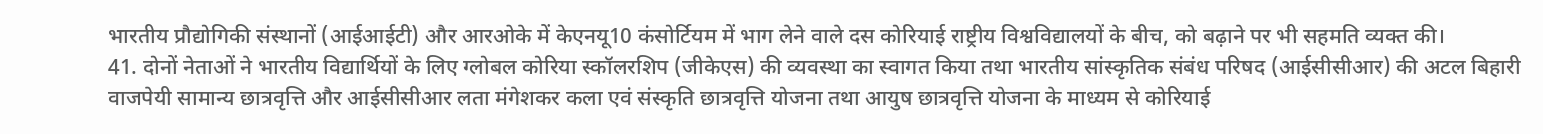भारतीय प्रौद्योगिकी संस्थानों (आईआईटी) और आरओके में केएनयू10 कंसोर्टियम में भाग लेने वाले दस कोरियाई राष्ट्रीय विश्वविद्यालयों के बीच, को बढ़ाने पर भी सहमति व्यक्त की।
41. दोनों नेताओं ने भारतीय विद्यार्थियों के लिए ग्लोबल कोरिया स्कॉलरशिप (जीकेएस) की व्यवस्था का स्वागत किया तथा भारतीय सांस्कृतिक संबंध परिषद (आईसीसीआर) की अटल बिहारी वाजपेयी सामान्य छात्रवृत्ति और आईसीसीआर लता मंगेशकर कला एवं संस्कृति छात्रवृत्ति योजना तथा आयुष छात्रवृत्ति योजना के माध्यम से कोरियाई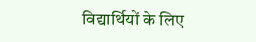विद्यार्थियों के लिए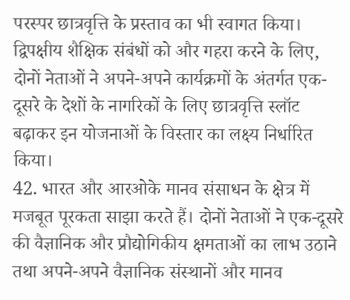परस्पर छात्रवृत्ति के प्रस्ताव का भी स्वागत किया। द्विपक्षीय शैक्षिक संबंधों को और गहरा करने के लिए, दोनों नेताओं ने अपने-अपने कार्यक्रमों के अंतर्गत एक-दूसरे के देशों के नागरिकों के लिए छात्रवृत्ति स्लॉट बढ़ाकर इन योजनाओं के विस्तार का लक्ष्य निर्धारित किया।
42. भारत और आरओके मानव संसाधन के क्षेत्र में मजबूत पूरकता साझा करते हैं। दोनों नेताओं ने एक-दूसरे की वैज्ञानिक और प्रौद्योगिकीय क्षमताओं का लाभ उठाने तथा अपने-अपने वैज्ञानिक संस्थानों और मानव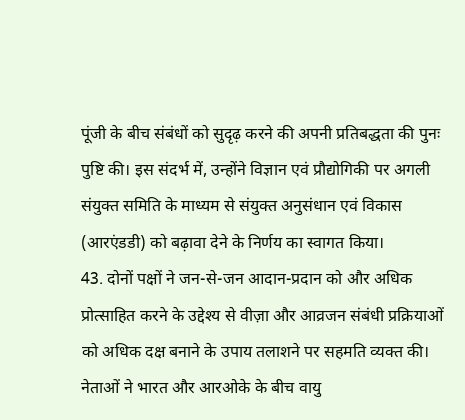पूंजी के बीच संबंधों को सुदृढ़ करने की अपनी प्रतिबद्धता की पुनः पुष्टि की। इस संदर्भ में, उन्होंने विज्ञान एवं प्रौद्योगिकी पर अगली संयुक्त समिति के माध्यम से संयुक्त अनुसंधान एवं विकास (आरएंडडी) को बढ़ावा देने के निर्णय का स्वागत किया।
43. दोनों पक्षों ने जन-से-जन आदान-प्रदान को और अधिक प्रोत्साहित करने के उद्देश्य से वीज़ा और आव्रजन संबंधी प्रक्रियाओं को अधिक दक्ष बनाने के उपाय तलाशने पर सहमति व्यक्त की। नेताओं ने भारत और आरओके के बीच वायु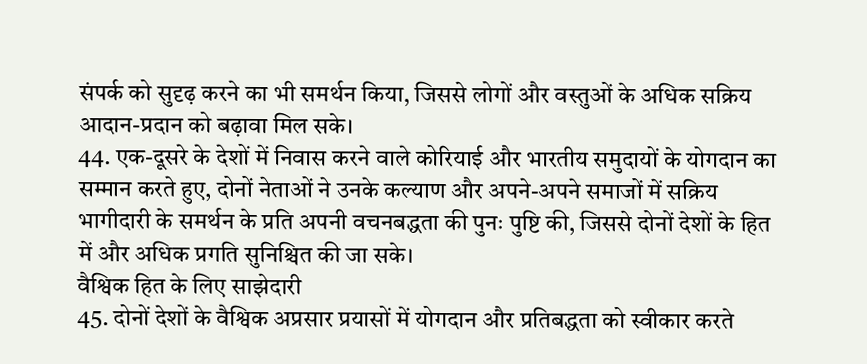संपर्क को सुदृढ़ करने का भी समर्थन किया, जिससे लोगों और वस्तुओं के अधिक सक्रिय आदान-प्रदान को बढ़ावा मिल सके।
44. एक-दूसरे के देशों में निवास करने वाले कोरियाई और भारतीय समुदायों के योगदान का सम्मान करते हुए, दोनों नेताओं ने उनके कल्याण और अपने-अपने समाजों में सक्रिय भागीदारी के समर्थन के प्रति अपनी वचनबद्धता की पुनः पुष्टि की, जिससे दोनों देशों के हित में और अधिक प्रगति सुनिश्चित की जा सके।
वैश्विक हित के लिए साझेदारी
45. दोनों देशों के वैश्विक अप्रसार प्रयासों में योगदान और प्रतिबद्धता को स्वीकार करते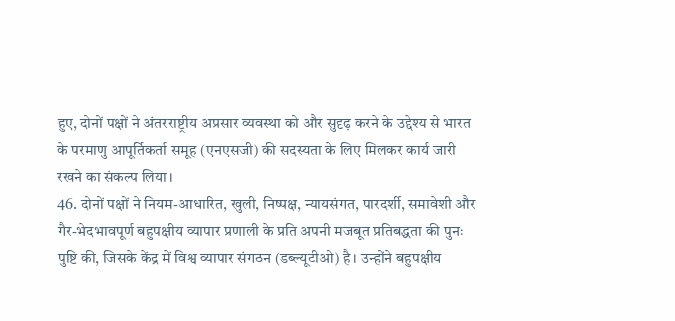हुए, दोनों पक्षों ने अंतरराष्ट्रीय अप्रसार व्यवस्था को और सुदृढ़ करने के उद्देश्य से भारत के परमाणु आपूर्तिकर्ता समूह (एनएसजी) की सदस्यता के लिए मिलकर कार्य जारी रखने का संकल्प लिया।
46. दोनों पक्षों ने नियम-आधारित, खुली, निष्पक्ष, न्यायसंगत, पारदर्शी, समावेशी और गैर-भेदभावपूर्ण बहुपक्षीय व्यापार प्रणाली के प्रति अपनी मजबूत प्रतिबद्धता की पुनः पुष्टि की, जिसके केंद्र में विश्व व्यापार संगठन (डब्ल्यूटीओ) है। उन्होंने बहुपक्षीय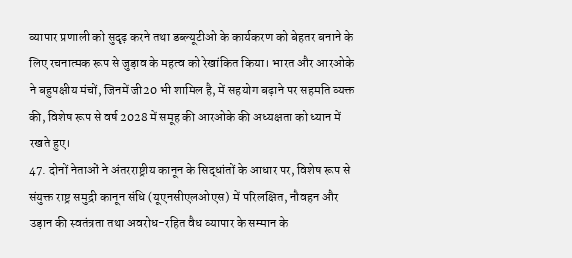व्यापार प्रणाली को सुदृढ़ करने तथा डब्ल्यूटीओ के कार्यकरण को बेहतर बनाने के लिए रचनात्मक रूप से जुड़ाव के महत्व को रेखांकित किया। भारत और आरओके ने बहुपक्षीय मंचों, जिनमें जी20 भी शामिल है, में सहयोग बढ़ाने पर सहमति व्यक्त की, विशेष रूप से वर्ष 2028 में समूह की आरओके की अध्यक्षता को ध्यान में रखते हुए।
47. दोनों नेताओं ने अंतरराष्ट्रीय कानून के सिद्धांतों के आधार पर, विशेष रूप से संयुक्त राष्ट्र समुद्री कानून संधि (यूएनसीएलओएस) में परिलक्षित, नौवहन और उड़ान की स्वतंत्रता तथा अवरोध-रहित वैध व्यापार के सम्मान के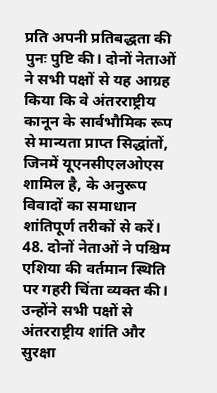प्रति अपनी प्रतिबद्धता की पुनः पुष्टि की। दोनों नेताओं ने सभी पक्षों से यह आग्रह किया कि वे अंतरराष्ट्रीय कानून के सार्वभौमिक रूप से मान्यता प्राप्त सिद्धांतों, जिनमें यूएनसीएलओएस शामिल है, के अनुरूप विवादों का समाधान शांतिपूर्ण तरीकों से करें।
48. दोनों नेताओं ने पश्चिम एशिया की वर्तमान स्थिति पर गहरी चिंता व्यक्त की। उन्होंने सभी पक्षों से अंतरराष्ट्रीय शांति और सुरक्षा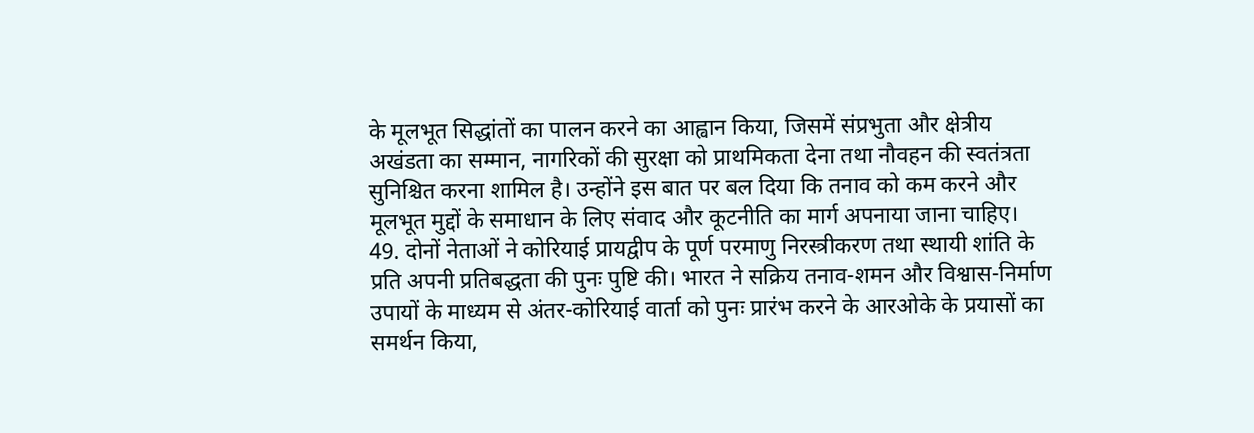के मूलभूत सिद्धांतों का पालन करने का आह्वान किया, जिसमें संप्रभुता और क्षेत्रीय अखंडता का सम्मान, नागरिकों की सुरक्षा को प्राथमिकता देना तथा नौवहन की स्वतंत्रता सुनिश्चित करना शामिल है। उन्होंने इस बात पर बल दिया कि तनाव को कम करने और मूलभूत मुद्दों के समाधान के लिए संवाद और कूटनीति का मार्ग अपनाया जाना चाहिए।
49. दोनों नेताओं ने कोरियाई प्रायद्वीप के पूर्ण परमाणु निरस्त्रीकरण तथा स्थायी शांति के प्रति अपनी प्रतिबद्धता की पुनः पुष्टि की। भारत ने सक्रिय तनाव-शमन और विश्वास-निर्माण उपायों के माध्यम से अंतर-कोरियाई वार्ता को पुनः प्रारंभ करने के आरओके के प्रयासों का समर्थन किया,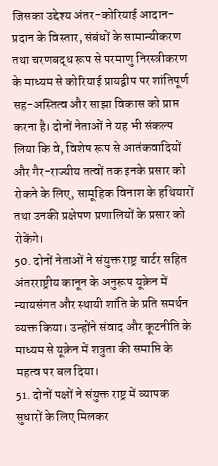जिसका उद्देश्य अंतर-कोरियाई आदान-प्रदान के विस्तार, संबंधों के सामान्यीकरण तथा चरणबद्ध रूप से परमाणु निरस्त्रीकरण के माध्यम से कोरियाई प्रायद्वीप पर शांतिपूर्ण सह-अस्तित्व और साझा विकास को प्राप्त करना है। दोनों नेताओं ने यह भी संकल्प लिया कि वे, विशेष रूप से आतंकवादियों और गैर-राज्यीय तत्वों तक इनके प्रसार को रोकने के लिए, सामूहिक विनाश के हथियारों तथा उनकी प्रक्षेपण प्रणालियों के प्रसार को रोकेंगे।
50. दोनों नेताओं ने संयुक्त राष्ट्र चार्टर सहित अंतरराष्ट्रीय कानून के अनुरूप यूक्रेन में न्यायसंगत और स्थायी शांति के प्रति समर्थन व्यक्त किया। उन्होंने संवाद और कूटनीति के माध्यम से यूक्रेन में शत्रुता की समाप्ति के महत्व पर बल दिया।
51. दोनों पक्षों ने संयुक्त राष्ट्र में व्यापक सुधारों के लिए मिलकर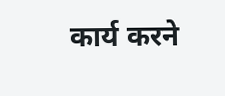कार्य करने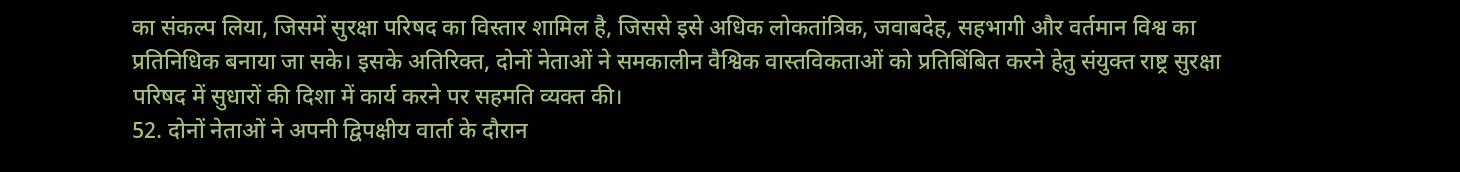का संकल्प लिया, जिसमें सुरक्षा परिषद का विस्तार शामिल है, जिससे इसे अधिक लोकतांत्रिक, जवाबदेह, सहभागी और वर्तमान विश्व का प्रतिनिधिक बनाया जा सके। इसके अतिरिक्त, दोनों नेताओं ने समकालीन वैश्विक वास्तविकताओं को प्रतिबिंबित करने हेतु संयुक्त राष्ट्र सुरक्षा परिषद में सुधारों की दिशा में कार्य करने पर सहमति व्यक्त की।
52. दोनों नेताओं ने अपनी द्विपक्षीय वार्ता के दौरान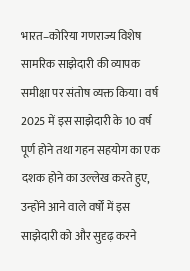भारत–कोरिया गणराज्य विशेष सामरिक साझेदारी की व्यापक समीक्षा पर संतोष व्यक्त किया। वर्ष 2025 में इस साझेदारी के 10 वर्ष पूर्ण होने तथा गहन सहयोग का एक दशक होने का उल्लेख करते हुए, उन्होंने आने वाले वर्षों में इस साझेदारी को और सुदृढ़ करने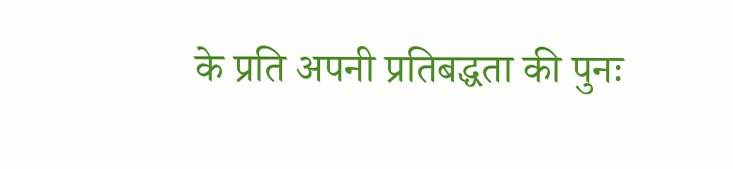के प्रति अपनी प्रतिबद्धता की पुनः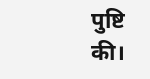पुष्टि की।